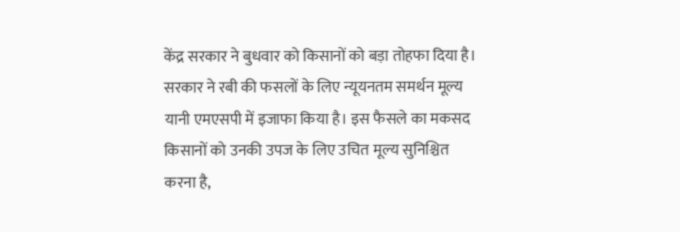केंद्र सरकार ने बुधवार को किसानों को बड़ा तोहफा दिया है। सरकार ने रबी की फसलों के लिए न्यूयनतम समर्थन मूल्य यानी एमएसपी में इजाफा किया है। इस फैसले का मकसद किसानों को उनकी उपज के लिए उचित मूल्य सुनिश्चित करना है,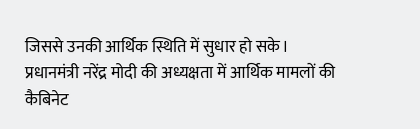जिससे उनकी आर्थिक स्थिति में सुधार हो सके।
प्रधानमंत्री नरेंद्र मोदी की अध्यक्षता में आर्थिक मामलों की कैबिनेट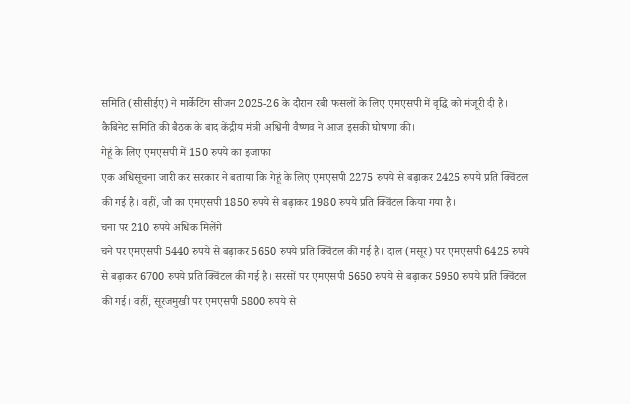समिति (सीसीईए) ने मार्केटिंग सीजन 2025-26 के दौरान रबी फसलों के लिए एमएसपी में वृद्धि को मंजूरी दी है। कैबिनेट समिति की बैठक के बाद केंद्रीय मंत्री अश्विनी वैष्णव ने आज इसकी घोषणा की।
गेहूं के लिए एमएसपी में 150 रुपये का इजाफा
एक अधिसूचना जारी कर सरकार ने बताया कि गेहूं के लिए एमएसपी 2275 रुपये से बढ़ाकर 2425 रुपये प्रति क्विंटल की गई है। वहीं, जौ का एमएसपी 1850 रुपये से बढ़ाकर 1980 रुपये प्रति क्विंटल किया गया है।
चना पर 210 रुपये अधिक मिलेंगे
चने पर एमएसपी 5440 रुपये से बढ़ाकर 5650 रुपये प्रति क्विंटल की गई है। दाल (मसूर) पर एमएसपी 6425 रुपये से बढ़ाकर 6700 रुपये प्रति क्विंटल की गई है। सरसों पर एमएसपी 5650 रुपये से बढ़ाकर 5950 रुपये प्रति क्विंटल की गई। वहीं, सूरजमुखी पर एमएसपी 5800 रुपये से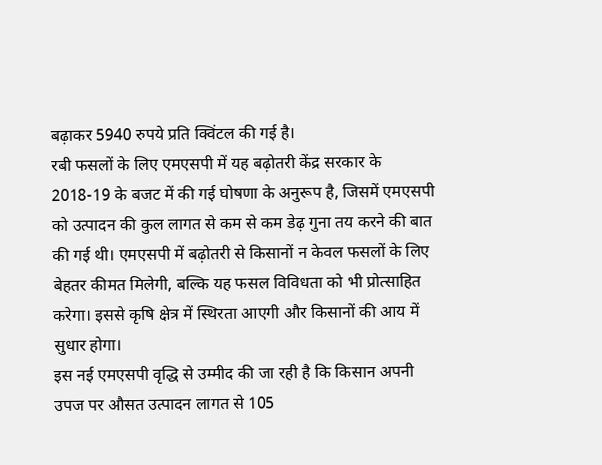बढ़ाकर 5940 रुपये प्रति क्विंटल की गई है।
रबी फसलों के लिए एमएसपी में यह बढ़ोतरी केंद्र सरकार के 2018-19 के बजट में की गई घोषणा के अनुरूप है, जिसमें एमएसपी को उत्पादन की कुल लागत से कम से कम डेढ़ गुना तय करने की बात की गई थी। एमएसपी में बढ़ोतरी से किसानों न केवल फसलों के लिए बेहतर कीमत मिलेगी, बल्कि यह फसल विविधता को भी प्रोत्साहित करेगा। इससे कृषि क्षेत्र में स्थिरता आएगी और किसानों की आय में सुधार होगा।
इस नई एमएसपी वृद्धि से उम्मीद की जा रही है कि किसान अपनी उपज पर औसत उत्पादन लागत से 105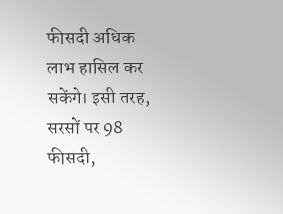फीसदी अधिक लाभ हासिल कर सकेंगे। इसी तरह, सरसों पर 98 फीसदी,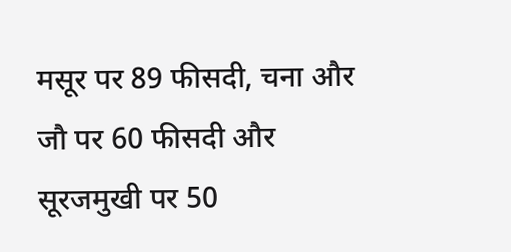मसूर पर 89 फीसदी, चना और जौ पर 60 फीसदी और सूरजमुखी पर 50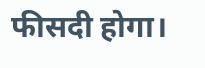फीसदी होगा।